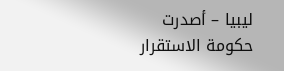ليبيا – أصدرت حكومة الاستقرار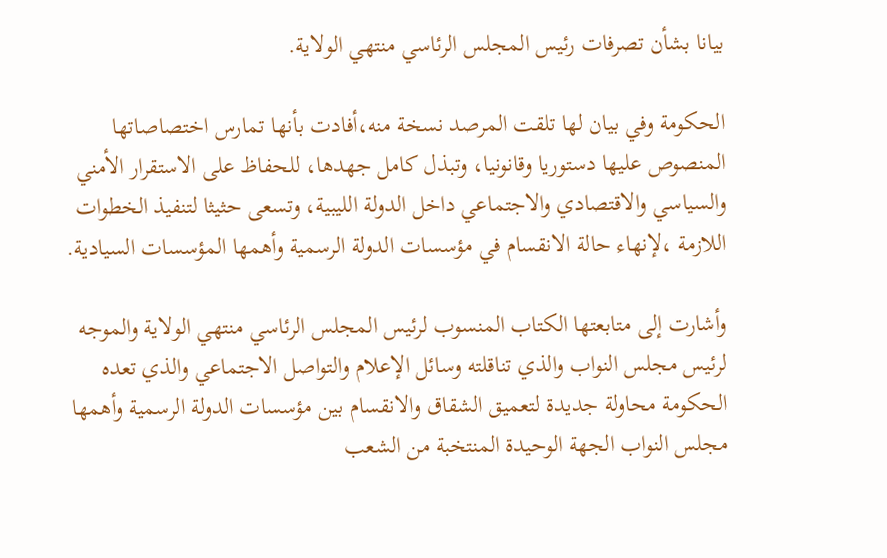بيانا بشأن تصرفات رئيس المجلس الرئاسي منتهي الولاية.

الحكومة وفي بيان لها تلقت المرصد نسخة منه،أفادت بأنها تمارس اختصاصاتها المنصوص عليها دستوريا وقانونيا، وتبذل كامل جهدها، للحفاظ على الاستقرار الأمني والسياسي والاقتصادي والاجتماعي داخل الدولة الليبية، وتسعى حثيثا لتنفيذ الخطوات اللازمة ،لإنهاء حالة الانقسام في مؤسسات الدولة الرسمية وأهمها المؤسسات السيادية.

وأشارت إلى متابعتها الكتاب المنسوب لرئيس المجلس الرئاسي منتهي الولاية والموجه لرئيس مجلس النواب والذي تناقلته وسائل الإعلام والتواصل الاجتماعي والذي تعده الحكومة محاولة جديدة لتعميق الشقاق والانقسام بين مؤسسات الدولة الرسمية وأهمها مجلس النواب الجهة الوحيدة المنتخبة من الشعب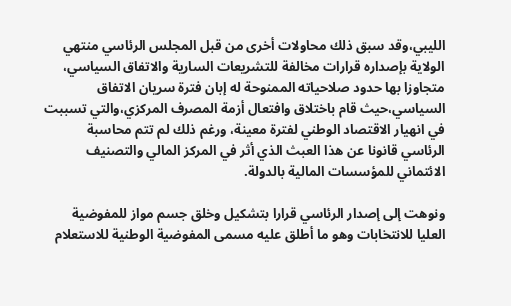الليبي،وقد سبق ذلك محاولات أخرى من قبل المجلس الرئاسي منتهي الولاية بإصداره قرارات مخالفة للتشريعات السارية والاتفاق السياسي، متجاوزا بها حدود صلاحياته الممنوحة له إبان فترة سريان الاتفاق السياسي،حيث قام باختلاق وافتعال أزمة المصرف المركزي،والتي تسببت في انهيار الاقتصاد الوطني لفترة معينة، ورغم ذلك لم تتم محاسبة الرئاسي قانونا عن هذا العبث الذي أثر في المركز المالي والتصنيف الائتماني للمؤسسات المالية بالدولة.

ونوهت إلى إصدار الرئاسي قرارا بتشكيل وخلق جسم مواز للمفوضية العليا للانتخابات وهو ما أطلق عليه مسمى المفوضية الوطنية للاستعلام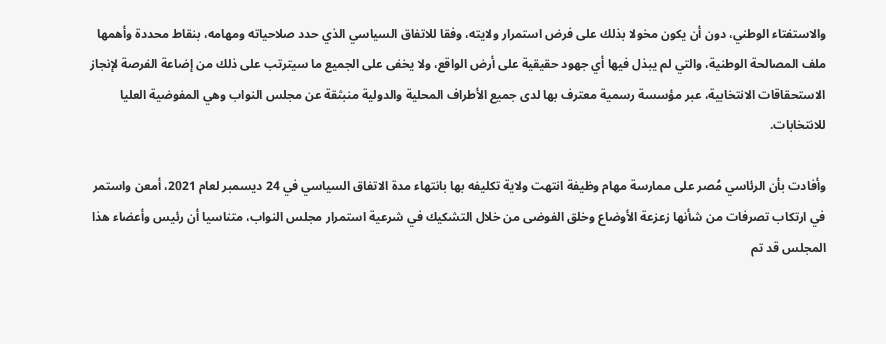والاستفتاء الوطني، دون أن يكون مخولا بذلك على فرض استمرار ولايته، وفقا للاتفاق السياسي الذي حدد صلاحياته ومهامه، بنقاط محددة وأهمها ملف المصالحة الوطنية، والتي لم يبذل فيها أي جهود حقيقية على أرض الواقع، ولا يخفى على الجميع ما سيترتب على ذلك من إضاعة الفرصة لإنجاز الاستحقاقات الانتخابية، عبر مؤسسة رسمية معترف بها لدى جميع الأطراف المحلية والدولية منبثقة عن مجلس النواب وهي المفوضية العليا للانتخابات.

وأفادت بأن الرئاسي مُصر على ممارسة مهام وظيفة انتهت ولاية تكليفه بها بانتهاء مدة الاتفاق السياسي في 24 ديسمبر لعام 2021، أمعن واستمر في ارتكاب تصرفات من شأنها زعزعة الأوضاع وخلق الفوضى من خلال التشكيك في شرعية استمرار مجلس النواب، متناسيا أن رئيس وأعضاء هذا المجلس قد تم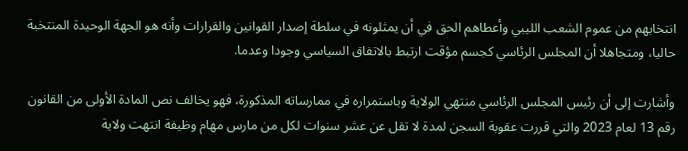انتخابهم من عموم الشعب الليبي وأعطاهم الحق في أن يمثلونه في سلطة إصدار القوانين والقرارات وأنه هو الجهة الوحيدة المنتخبة حاليا، ومتجاهلا أن المجلس الرئاسي كجسم مؤقت ارتبط بالاتفاق السياسي وجودا وعدما.

وأشارت إلى أن رئيس المجلس الرئاسي منتهي الولاية وباستمراره في ممارساته المذكورة، فهو يخالف نص المادة الأولى من القانون رقم 13 لعام 2023 والتي قررت عقوبة السجن لمدة لا تقل عن عشر سنوات لكل من مارس مهام وظيفة انتهت ولاية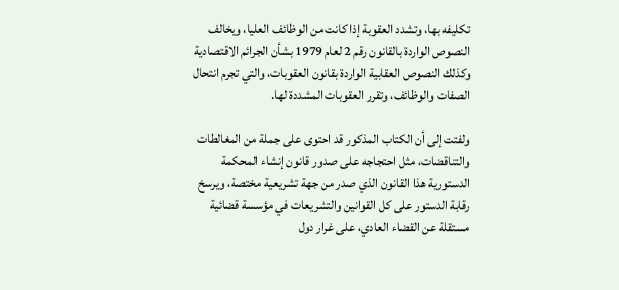تكليفه بها، وتشدد العقوبة إذا كانت من الوظائف العليا، ويخالف النصوص الواردة بالقانون رقم 2 لعام 1979 بشأن الجرائم الاقتصادية وكذلك النصوص العقابية الواردة بقانون العقوبات، والتي تجرم انتحال الصفات والوظائف، وتقرر العقوبات المشددة لها.

ولفتت إلى أن الكتاب المذكور قد احتوى على جملة من المغالطات والتناقضات، مثل احتجاجه على صدور قانون إنشاء المحكمة الدستورية هذا القانون الذي صدر من جهة تشريعية مختصة، ويرسخ رقابة الدستور على كل القوانين والتشريعات في مؤسسة قضائية مستقلة عن القضاء العادي، على غرار دول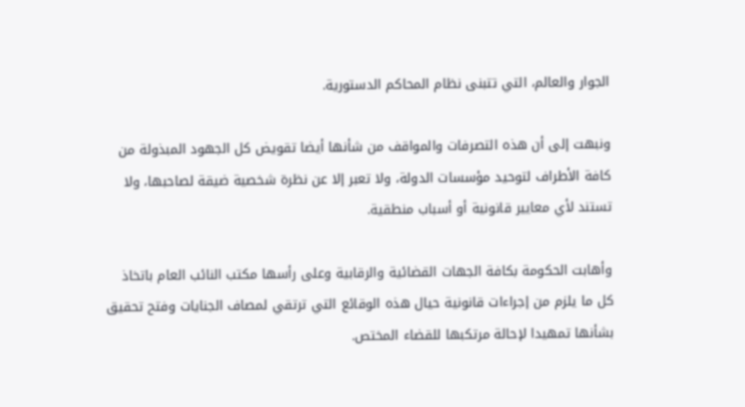الجوار والعالم، التي تتبنى نظام المحاكم الدستورية.

ونبهت إلى أن هذه التصرفات والمواقف من شأنها أيضا تقويض كل الجهود المبذولة من كافة الأطراف لتوحيد مؤسسات الدولة، ولا تعبر إلا عن نظرة شخصية ضيقة لصاحبها، ولا تستند لأي معايير قانونية أو أسباب منطقية.

وأهابت الحكومة بكافة الجهات القضائية والرقابية وعلى رأسها مكتب النائب العام باتخاذ كل ما يلزم من إجراءات قانونية حيال هذه الوقائع التي ترتقي لمصاف الجنايات وفتح تحقيق بشأنها تمهيدا لإحالة مرتكبها للقضاء المختص.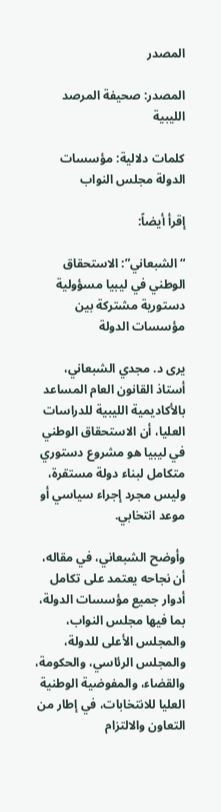المصدر

المصدر: صحيفة المرصد الليبية

كلمات دلالية: مؤسسات الدولة مجلس النواب

إقرأ أيضاً:

“الشبعاني”: الاستحقاق الوطني في ليبيا مسؤولية دستورية مشتركة بين مؤسسات الدولة

يرى د. مجدي الشبعاني، أستاذ القانون العام المساعد بالأكاديمية الليبية للدراسات العليا، أن الاستحقاق الوطني في ليبيا هو مشروع دستوري متكامل لبناء دولة مستقرة، وليس مجرد إجراء سياسي أو موعد انتخابي.

وأوضح الشبعاني، في مقاله، أن نجاحه يعتمد على تكامل أدوار جميع مؤسسات الدولة، بما فيها مجلس النواب، والمجلس الأعلى للدولة، والمجلس الرئاسي، والحكومة، والقضاء، والمفوضية الوطنية العليا للانتخابات، في إطار من التعاون والالتزام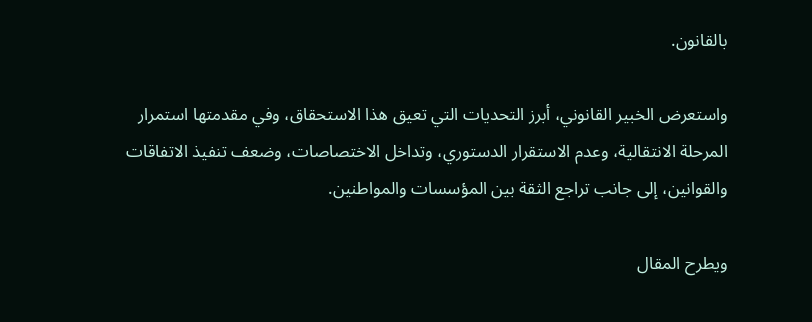بالقانون.

واستعرض الخبير القانوني، أبرز التحديات التي تعيق هذا الاستحقاق، وفي مقدمتها استمرار المرحلة الانتقالية، وعدم الاستقرار الدستوري، وتداخل الاختصاصات، وضعف تنفيذ الاتفاقات والقوانين، إلى جانب تراجع الثقة بين المؤسسات والمواطنين.

ويطرح المقال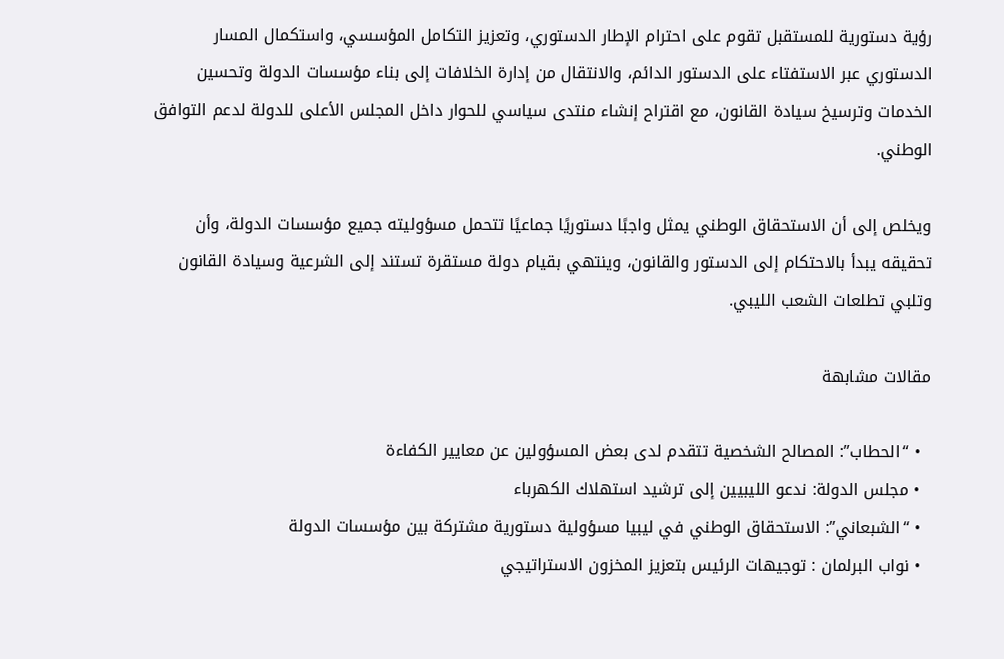رؤية دستورية للمستقبل تقوم على احترام الإطار الدستوري، وتعزيز التكامل المؤسسي، واستكمال المسار الدستوري عبر الاستفتاء على الدستور الدائم، والانتقال من إدارة الخلافات إلى بناء مؤسسات الدولة وتحسين الخدمات وترسيخ سيادة القانون، مع اقتراح إنشاء منتدى سياسي للحوار داخل المجلس الأعلى للدولة لدعم التوافق الوطني.

ويخلص إلى أن الاستحقاق الوطني يمثل واجبًا دستوريًا جماعيًا تتحمل مسؤوليته جميع مؤسسات الدولة، وأن تحقيقه يبدأ بالاحتكام إلى الدستور والقانون، وينتهي بقيام دولة مستقرة تستند إلى الشرعية وسيادة القانون وتلبي تطلعات الشعب الليبي.

مقالات مشابهة

  • “الحطاب”: المصالح الشخصية تتقدم لدى بعض المسؤولين عن معايير الكفاءة
  • مجلس الدولة: ندعو الليبيين إلى ترشيد استهلاك الكهرباء
  • “الشبعاني”: الاستحقاق الوطني في ليبيا مسؤولية دستورية مشتركة بين مؤسسات الدولة
  • نواب البرلمان : توجيهات الرئيس بتعزيز المخزون الاستراتيجي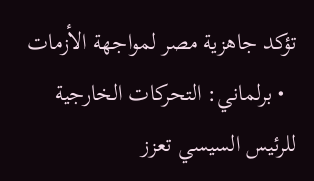تؤكد جاهزية مصر لمواجهة الأزمات
  • برلماني: التحركات الخارجية للرئيس السيسي تعزز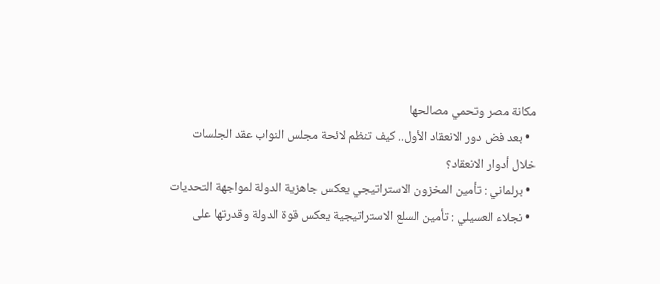مكانة مصر وتحمي مصالحها
  • بعد فض دور الانعقاد الأول.. كيف تنظم لائحة مجلس النواب عقد الجلسات خلال أدوار الانعقاد؟
  • برلماني : تأمين المخزون الاستراتيجي يعكس جاهزية الدولة لمواجهة التحديات
  • نجلاء العسيلي : تأمين السلع الاستراتيجية يعكس قوة الدولة وقدرتها على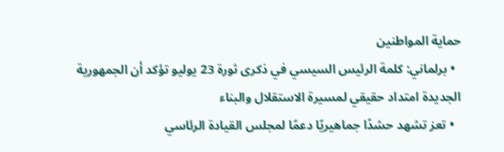حماية المواطنين
  • برلماني: كلمة الرئيس السيسي في ذكرى ثورة 23 يوليو تؤكد أن الجمهورية الجديدة امتداد حقيقي لمسيرة الاستقلال والبناء
  • تعز تشهد حشدًا جماهيريًا دعمًا لمجلس القيادة الرئاسي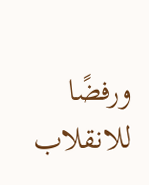ورفضًا للانقلاب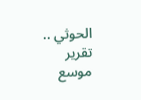الحوثي .. تقرير موسع